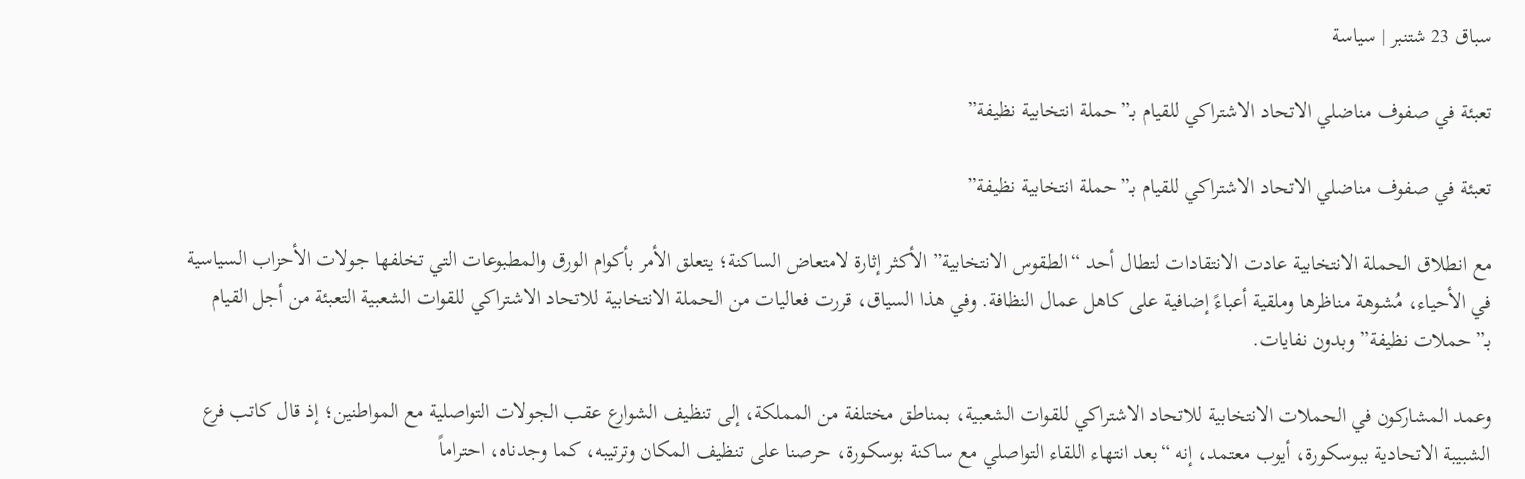سباق 23 شتنبر | سياسة

تعبئة في صفوف مناضلي الاتحاد الاشتراكي للقيام بـ”حملة انتخابية نظيفة”

تعبئة في صفوف مناضلي الاتحاد الاشتراكي للقيام بـ”حملة انتخابية نظيفة”

مع انطلاق الحملة الانتخابية عادت الانتقادات لتطال أحد “الطقوس الانتخابية” الأكثر إثارة لامتعاض الساكنة؛ يتعلق الأمر بأكوام الورق والمطبوعات التي تخلفها جولات الأحزاب السياسية في الأحياء، مُشوهة مناظرها وملقية أعباءً إضافية على كاهل عمال النظافة. وفي هذا السياق، قررت فعاليات من الحملة الانتخابية للاتحاد الاشتراكي للقوات الشعبية التعبئة من أجل القيام بـ”حملات نظيفة” وبدون نفايات.

وعمد المشاركون في الحملات الانتخابية للاتحاد الاشتراكي للقوات الشعبية، بمناطق مختلفة من المملكة، إلى تنظيف الشوارع عقب الجولات التواصلية مع المواطنين؛ إذ قال كاتب فرع الشبيبة الاتحادية ببوسكورة، أيوب معتمد، إنه “بعد انتهاء اللقاء التواصلي مع ساكنة بوسكورة، حرصنا على تنظيف المكان وترتيبه، كما وجدناه، احتراماً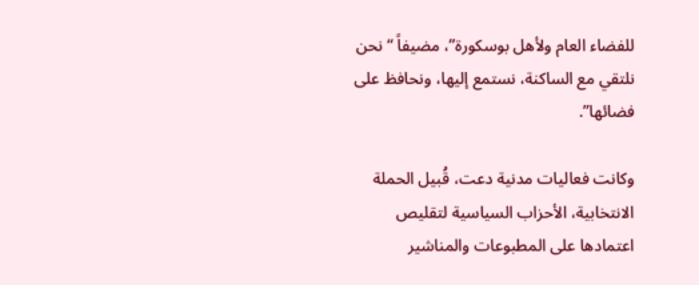للفضاء العام ولأهل بوسكورة”، مضيفاً “نحن نلتقي مع الساكنة، نستمع إليها، ونحافظ على فضائها”.

وكانت فعاليات مدنية دعت، قُبيل الحملة الانتخابية، الأحزاب السياسية لتقليص اعتمادها على المطبوعات والمناشير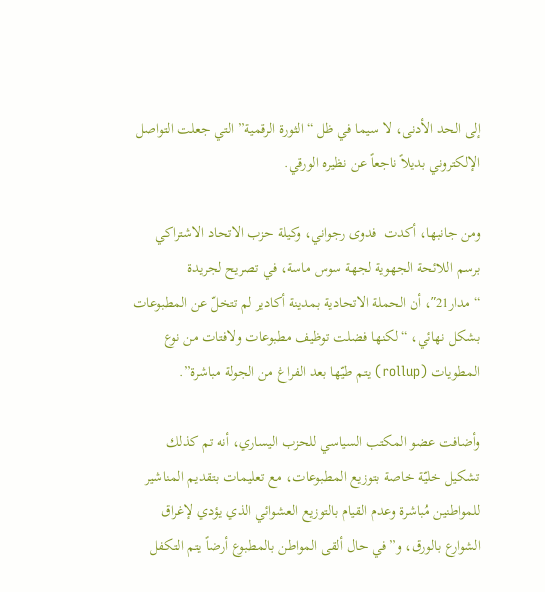إلى الحد الأدنى، لا سيما في ظل “الثورة الرقمية” التي جعلت التواصل الإلكتروني بديلاً ناجعاً عن نظيره الورقي.

ومن جانبها، أكدت  فدوى رجواني، وكيلة حزب الاتحاد الاشتراكي برسم اللائحة الجهوية لجهة سوس ماسة، في تصريح لجريدة “مدار21″، أن الحملة الاتحادية بمدينة أكادير لم تتخلّ عن المطبوعات بشكل نهائي، “لكنها فضلت توظيف مطبوعات ولافتات من نوع المطويات (rollup) يتم طيّها بعد الفراغ من الجولة مباشرة”.

وأضافت عضو المكتب السياسي للحزب اليساري، أنه تم كذلك تشكيل خليّة خاصة بتوزيع المطبوعات، مع تعليمات بتقديم المناشير للمواطنين مُباشرة وعدم القيام بالتوزيع العشوائي الذي يؤدي لإغراق الشوارع بالورق، و”في حال ألقى المواطن بالمطبوع أرضاً يتم التكفل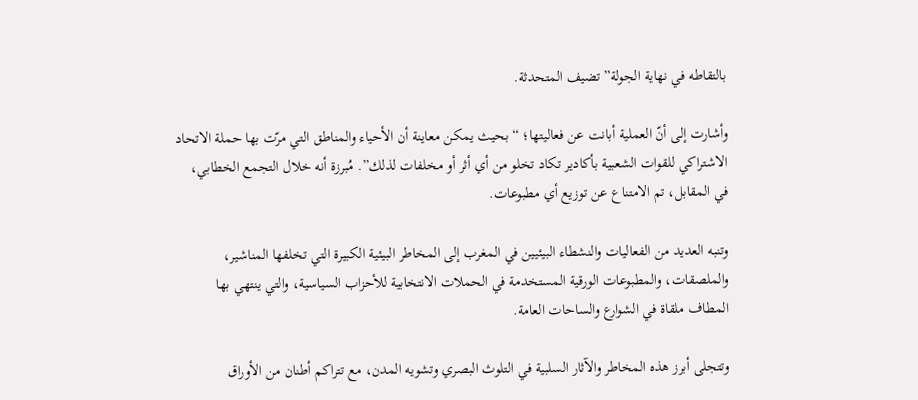بالتقاطه في نهاية الجولة” تضيف المتحدثة.

وأشارت إلى أنّ العملية أبانت عن فعاليتها؛ “بحيث يمكن معاينة أن الأحياء والمناطق التي مرّت بها حملة الاتحاد الاشتراكي للقوات الشعبية بأكادير تكاد تخلو من أي أثر أو مخلفات لذلك”. مُبرزة أنه خلال التجمع الخطابي، في المقابل، تم الامتناع عن توزيع أي مطبوعات.

وتنبه العديد من الفعاليات والنشطاء البيئيين في المغرب إلى المخاطر البيئية الكبيرة التي تخلفها المناشير، والملصقات، والمطبوعات الورقية المستخدمة في الحملات الانتخابية للأحزاب السياسية، والتي ينتهي بها المطاف ملقاة في الشوارع والساحات العامة.

وتتجلى أبرز هذه المخاطر والآثار السلبية في التلوث البصري وتشويه المدن، مع تتراكم أطنان من الأوراق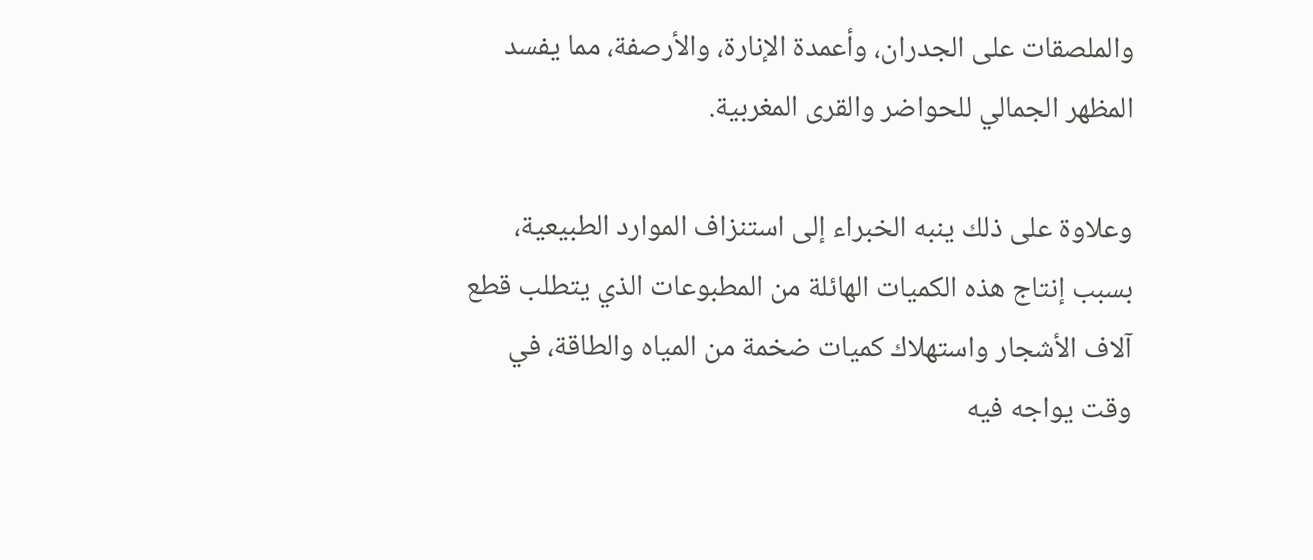والملصقات على الجدران، وأعمدة الإنارة، والأرصفة، مما يفسد المظهر الجمالي للحواضر والقرى المغربية.

وعلاوة على ذلك ينبه الخبراء إلى استنزاف الموارد الطبيعية، بسبب إنتاج هذه الكميات الهائلة من المطبوعات الذي يتطلب قطع آلاف الأشجار واستهلاك كميات ضخمة من المياه والطاقة، في وقت يواجه فيه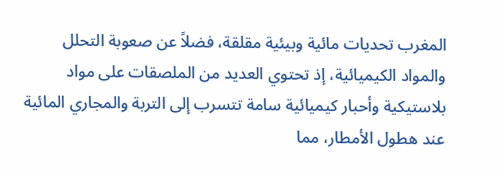المغرب تحديات مائية وبيئية مقلقة، فضلاً عن صعوبة التحلل والمواد الكيميائية، إذ تحتوي العديد من الملصقات على مواد بلاستيكية وأحبار كيميائية سامة تتسرب إلى التربة والمجاري المائية عند هطول الأمطار، مما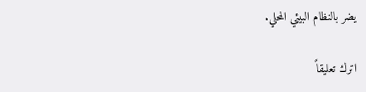يضر بالنظام البيئي المحلي.

اترك تعليقاً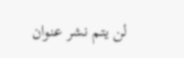لن يتم نشر عنوان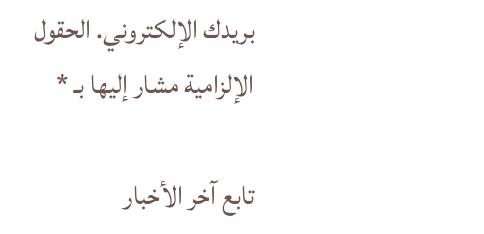بريدك الإلكتروني. الحقول الإلزامية مشار إليها بـ *

تابع آخر الأخبار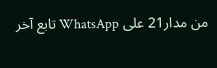من مدار21 على WhatsApp تابع آخر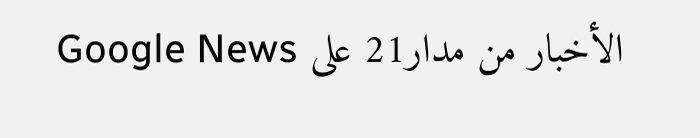الأخبار من مدار21 على Google News